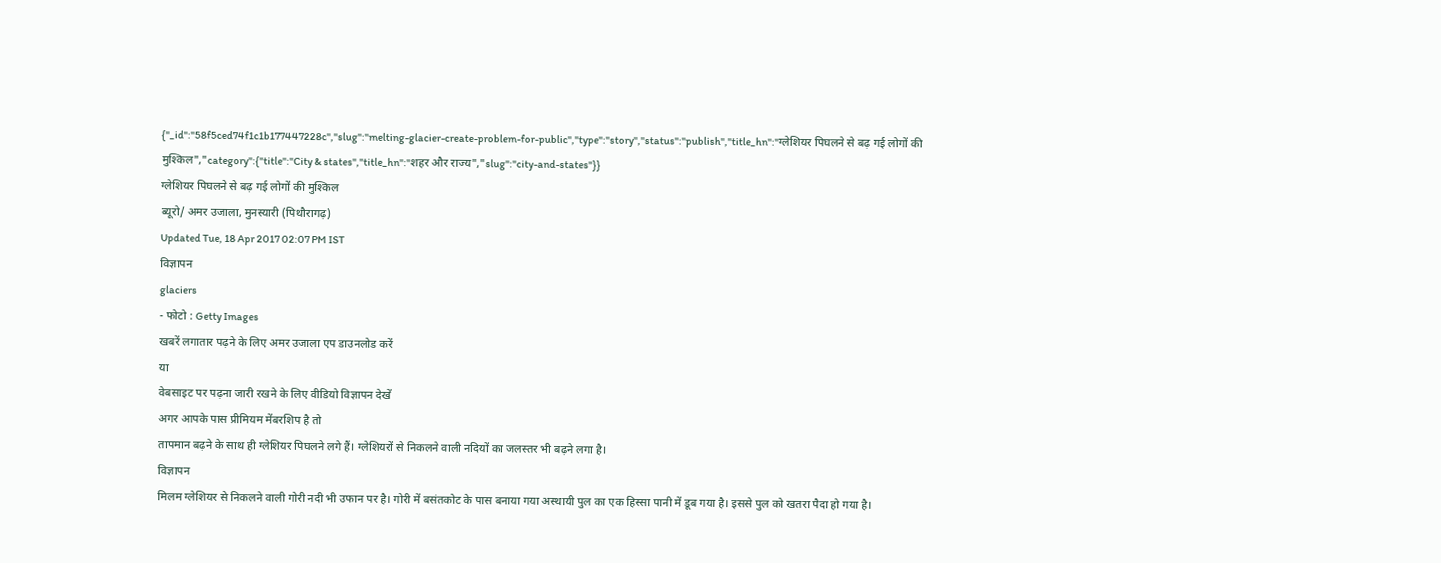{"_id":"58f5ced74f1c1b177447228c","slug":"melting-glacier-create-problem-for-public","type":"story","status":"publish","title_hn":"ग्लेशियर पिघलने से बढ़ गई लोगों की मुश्किल","category":{"title":"City & states","title_hn":"शहर और राज्य","slug":"city-and-states"}}
ग्लेशियर पिघलने से बढ़ गई लोगों की मुश्किल
ब्यूरो/ अमर उजाला, मुनस्यारी (पिथौरागढ़)
Updated Tue, 18 Apr 2017 02:07 PM IST
विज्ञापन
glaciers
- फोटो : Getty Images
खबरें लगातार पढ़ने के लिए अमर उजाला एप डाउनलोड करें
या
वेबसाइट पर पढ़ना जारी रखने के लिए वीडियो विज्ञापन देखें
अगर आपके पास प्रीमियम मेंबरशिप है तो
तापमान बढ़ने के साथ ही ग्लेशियर पिघलने लगे हैं। ग्लेशियरों से निकलने वाली नदियों का जलस्तर भी बढ़ने लगा है।
विज्ञापन
मिलम ग्लेशियर से निकलने वाली गोरी नदी भी उफान पर है। गोरी में बसंतकोट के पास बनाया गया अस्थायी पुल का एक हिस्सा पानी में डूब गया है। इससे पुल को खतरा पैदा हो गया है।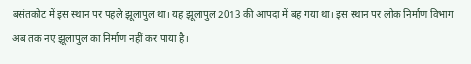बसंतकोट में इस स्थान पर पहले झूलापुल था। यह झूलापुल 2013 की आपदा में बह गया था। इस स्थान पर लोक निर्माण विभाग अब तक नए झूलापुल का निर्माण नहीं कर पाया है।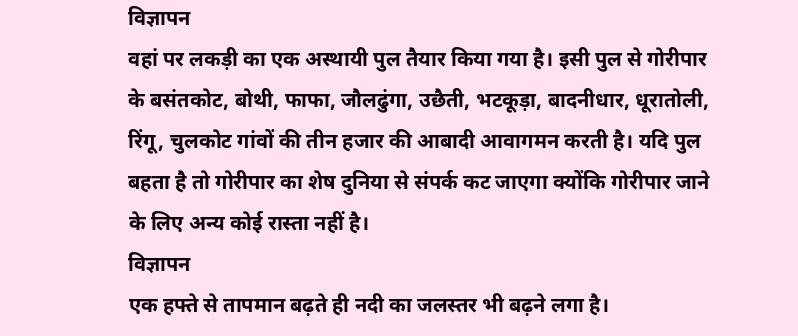विज्ञापन
वहां पर लकड़ी का एक अस्थायी पुल तैयार किया गया है। इसी पुल से गोरीपार के बसंतकोट, बोथी, फाफा, जौलढुंगा, उछैती, भटकूड़ा, बादनीधार, धूरातोली, रिंगू, चुलकोट गांवों की तीन हजार की आबादी आवागमन करती है। यदि पुल बहता है तो गोरीपार का शेष दुनिया से संपर्क कट जाएगा क्योंकि गोरीपार जाने के लिए अन्य कोई रास्ता नहीं है।
विज्ञापन
एक हफ्ते से तापमान बढ़ते ही नदी का जलस्तर भी बढ़ने लगा है।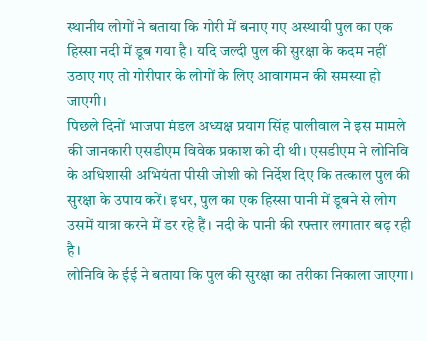स्थानीय लोगों ने बताया कि गोरी में बनाए गए अस्थायी पुल का एक हिस्सा नदी में डूब गया है। यदि जल्दी पुल की सुरक्षा के कदम नहीं उठाए गए तो गोरीपार के लोगों के लिए आवागमन की समस्या हो जाएगी।
पिछले दिनों भाजपा मंडल अध्यक्ष प्रयाग सिंह पालीवाल ने इस मामले की जानकारी एसडीएम विवेक प्रकाश को दी थी। एसडीएम ने लोनिवि के अधिशासी अभियंता पीसी जोशी को निर्देश दिए कि तत्काल पुल की सुरक्षा के उपाय करें। इधर, पुल का एक हिस्सा पानी में डूबने से लोग उसमें यात्रा करने में डर रहे हैं। नदी के पानी की रफ्तार लगातार बढ़ रही है।
लोनिवि के ईई ने बताया कि पुल की सुरक्षा का तरीका निकाला जाएगा।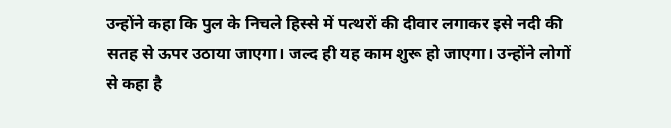उन्होंने कहा कि पुल के निचले हिस्से में पत्थरों की दीवार लगाकर इसे नदी की सतह से ऊपर उठाया जाएगा। जल्द ही यह काम शुरू हो जाएगा। उन्होंने लोगों से कहा है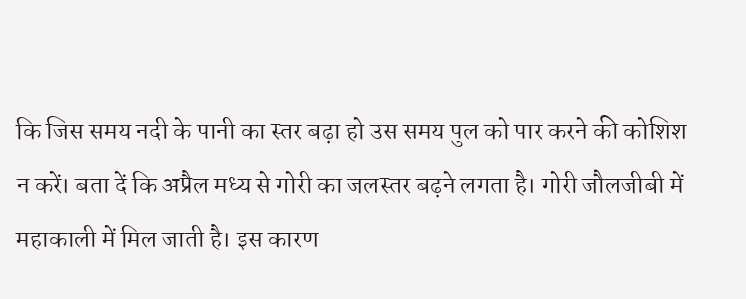कि जिस समय नदी के पानी का स्तर बढ़ा हो उस समय पुल को पार करने की कोशिश न करें। बता दें कि अप्रैल मध्य से गोरी का जलस्तर बढ़ने लगता है। गोरी जौलजीबी में महाकाली में मिल जाती है। इस कारण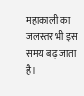महाकाली का जलस्तर भी इस समय बढ़ जाता है।